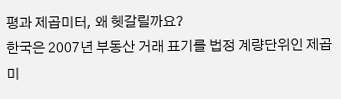평과 제곱미터, 왜 헷갈릴까요?
한국은 2007년 부동산 거래 표기를 법정 계량단위인 제곱미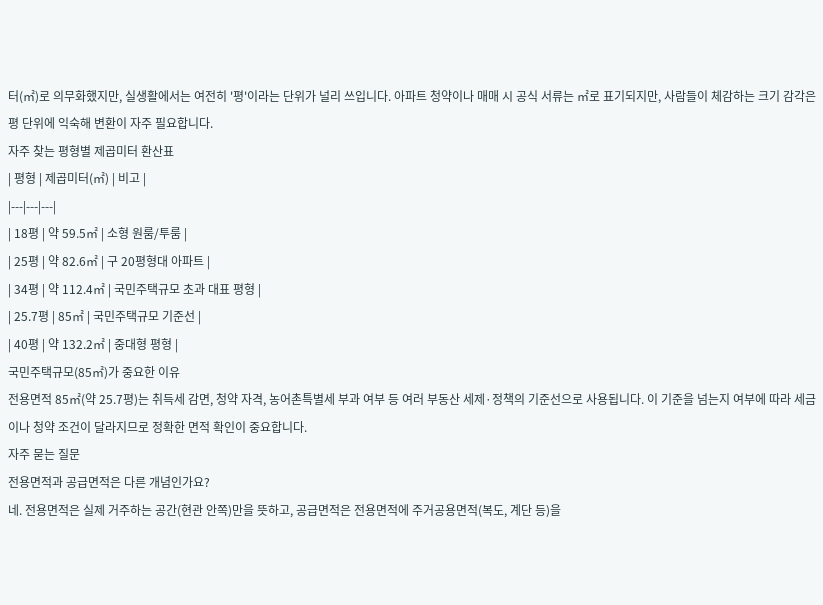터(㎡)로 의무화했지만, 실생활에서는 여전히 '평'이라는 단위가 널리 쓰입니다. 아파트 청약이나 매매 시 공식 서류는 ㎡로 표기되지만, 사람들이 체감하는 크기 감각은 평 단위에 익숙해 변환이 자주 필요합니다.
자주 찾는 평형별 제곱미터 환산표
| 평형 | 제곱미터(㎡) | 비고 |
|---|---|---|
| 18평 | 약 59.5㎡ | 소형 원룸/투룸 |
| 25평 | 약 82.6㎡ | 구 20평형대 아파트 |
| 34평 | 약 112.4㎡ | 국민주택규모 초과 대표 평형 |
| 25.7평 | 85㎡ | 국민주택규모 기준선 |
| 40평 | 약 132.2㎡ | 중대형 평형 |
국민주택규모(85㎡)가 중요한 이유
전용면적 85㎡(약 25.7평)는 취득세 감면, 청약 자격, 농어촌특별세 부과 여부 등 여러 부동산 세제·정책의 기준선으로 사용됩니다. 이 기준을 넘는지 여부에 따라 세금이나 청약 조건이 달라지므로 정확한 면적 확인이 중요합니다.
자주 묻는 질문
전용면적과 공급면적은 다른 개념인가요?
네. 전용면적은 실제 거주하는 공간(현관 안쪽)만을 뜻하고, 공급면적은 전용면적에 주거공용면적(복도, 계단 등)을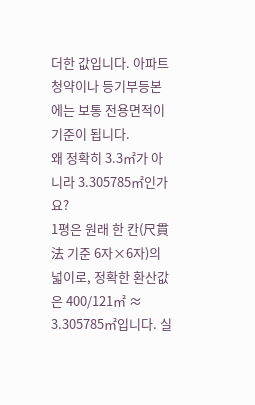더한 값입니다. 아파트 청약이나 등기부등본에는 보통 전용면적이 기준이 됩니다.
왜 정확히 3.3㎡가 아니라 3.305785㎡인가요?
1평은 원래 한 칸(尺貫法 기준 6자×6자)의 넓이로, 정확한 환산값은 400/121㎡ ≈ 3.305785㎡입니다. 실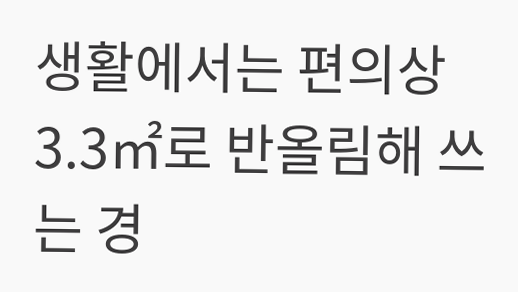생활에서는 편의상 3.3㎡로 반올림해 쓰는 경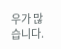우가 많습니다.